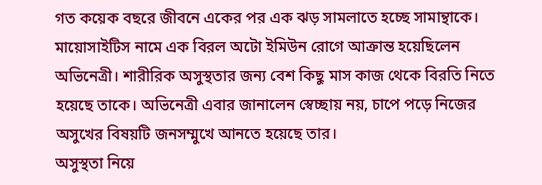গত কয়েক বছরে জীবনে একের পর এক ঝড় সামলাতে হচ্ছে সামান্থাকে। মায়োসাইটিস নামে এক বিরল অটো ইমিউন রোগে আক্রান্ত হয়েছিলেন অভিনেত্রী। শারীরিক অসুস্থতার জন্য বেশ কিছু মাস কাজ থেকে বিরতি নিতে হয়েছে তাকে। অভিনেত্রী এবার জানালেন স্বেচ্ছায় নয়, চাপে পড়ে নিজের অসুখের বিষয়টি জনসম্মুখে আনতে হয়েছে তার।
অসুস্থতা নিয়ে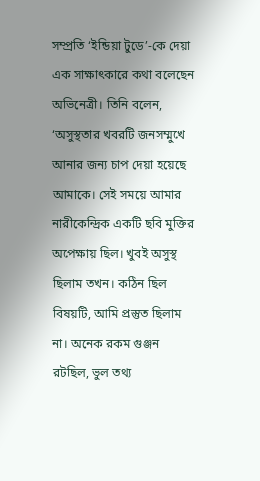সম্প্রতি ‘ইন্ডিয়া টুডে’-কে দেয়া এক সাক্ষাৎকারে কথা বলেছেন অভিনেত্রী। তিনি বলেন, ‘অসুস্থতার খবরটি জনসম্মুখে আনার জন্য চাপ দেয়া হয়েছে আমাকে। সেই সময়ে আমার নারীকেন্দ্রিক একটি ছবি মুক্তির অপেক্ষায় ছিল। খুবই অসুস্থ ছিলাম তখন। কঠিন ছিল বিষয়টি, আমি প্রস্তুত ছিলাম না। অনেক রকম গুঞ্জন রটছিল, ভুল তথ্য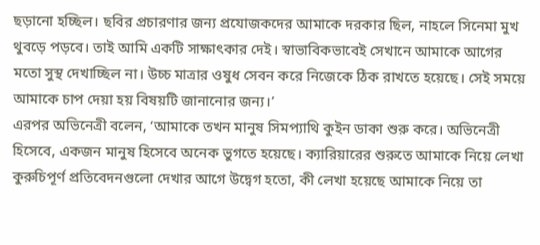ছড়ানো হচ্ছিল। ছবির প্রচারণার জন্য প্রযোজকদের আমাকে দরকার ছিল, নাহলে সিনেমা মুখ থুবড়ে পড়বে। তাই আমি একটি সাক্ষাৎকার দেই। স্বাভাবিকভাবেই সেখানে আমাকে আগের মতো সুস্থ দেখাচ্ছিল না। উচ্চ মাত্রার ওষুধ সেবন করে নিজেকে ঠিক রাখতে হয়েছে। সেই সময়ে আমাকে চাপ দেয়া হয় বিষয়টি জানানোর জন্য।’
এরপর অভিনেত্রী বলেন, ‘আমাকে তখন মানুষ সিমপ্যাথি কুইন ডাকা শুরু করে। অভিনেত্রী হিসেবে, একজন মানুষ হিসেবে অনেক ভুগতে হয়েছে। ক্যারিয়ারের শুরুতে আমাকে নিয়ে লেখা কুরুচিপূর্ণ প্রতিবেদনগুলো দেখার আগে উদ্বেগ হতো, কী লেখা হয়েছে আমাকে নিয়ে তা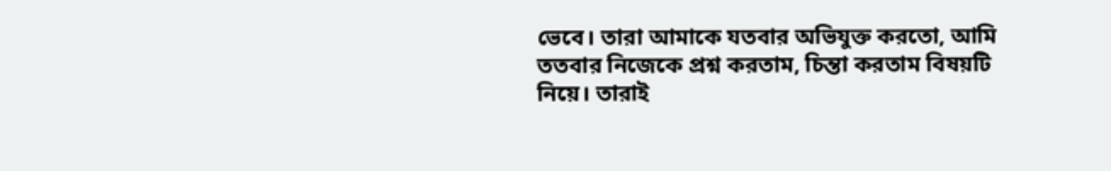ভেবে। তারা আমাকে যতবার অভিযুক্ত করতো, আমি ততবার নিজেকে প্রশ্ন করতাম, চিন্তা করতাম বিষয়টি নিয়ে। তারাই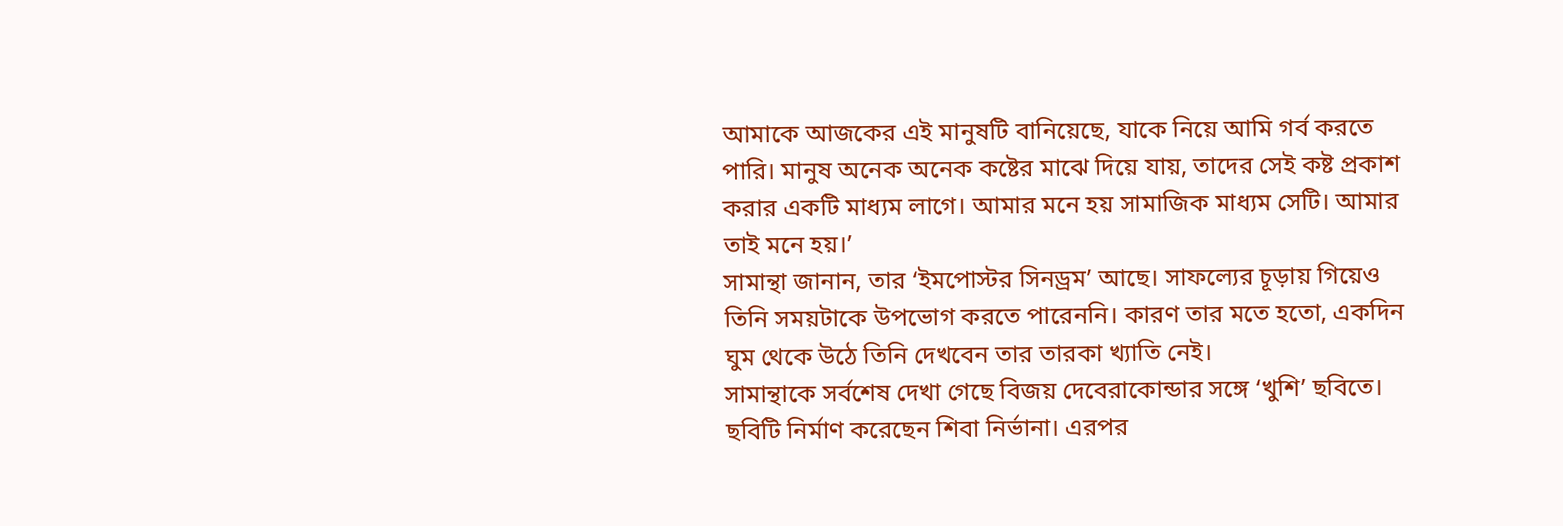আমাকে আজকের এই মানুষটি বানিয়েছে, যাকে নিয়ে আমি গর্ব করতে পারি। মানুষ অনেক অনেক কষ্টের মাঝে দিয়ে যায়, তাদের সেই কষ্ট প্রকাশ করার একটি মাধ্যম লাগে। আমার মনে হয় সামাজিক মাধ্যম সেটি। আমার তাই মনে হয়।’
সামান্থা জানান, তার ‘ইমপোস্টর সিনড্রম’ আছে। সাফল্যের চূড়ায় গিয়েও তিনি সময়টাকে উপভোগ করতে পারেননি। কারণ তার মতে হতো, একদিন ঘুম থেকে উঠে তিনি দেখবেন তার তারকা খ্যাতি নেই।
সামান্থাকে সর্বশেষ দেখা গেছে বিজয় দেবেরাকোন্ডার সঙ্গে ‘খুশি’ ছবিতে। ছবিটি নির্মাণ করেছেন শিবা নির্ভানা। এরপর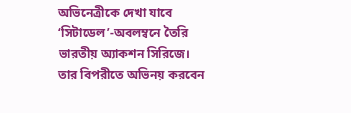অভিনেত্রীকে দেখা যাবে ‘সিটাডেল’-অবলম্বনে তৈরি ভারতীয় অ্যাকশন সিরিজে। তার বিপরীতে অভিনয় করবেন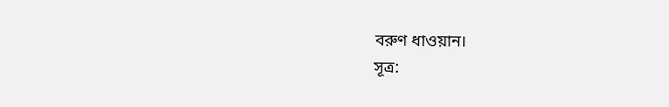বরুণ ধাওয়ান।
সূত্র: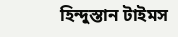হিন্দুস্তান টাইমস